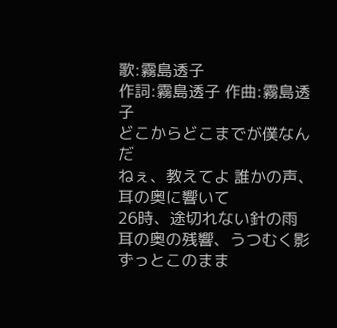歌:霧島透子
作詞:霧島透子 作曲:霧島透子
どこからどこまでが僕なんだ
ねぇ、教えてよ 誰かの声、
耳の奥に響いて
26時、途切れない針の雨
耳の奥の残響、うつむく影
ずっとこのまま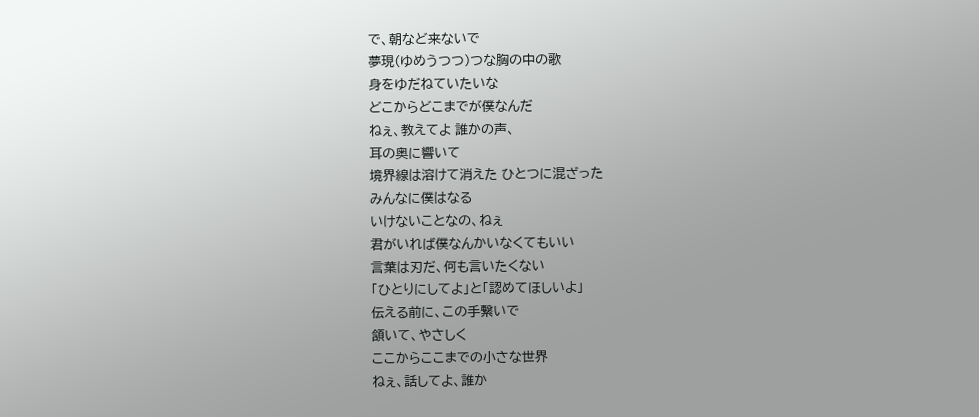で、朝など来ないで
夢現(ゆめうつつ)つな胸の中の歌
身をゆだねていたいな
どこからどこまでが僕なんだ
ねぇ、教えてよ 誰かの声、
耳の奥に響いて
境界線は溶けて消えた ひとつに混ざった
みんなに僕はなる
いけないことなの、ねぇ
君がいれば僕なんかいなくてもいい
言葉は刃だ、何も言いたくない
「ひとりにしてよ」と「認めてほしいよ」
伝える前に、この手繋いで
頷いて、やさしく
ここからここまでの小さな世界
ねぇ、話してよ、誰か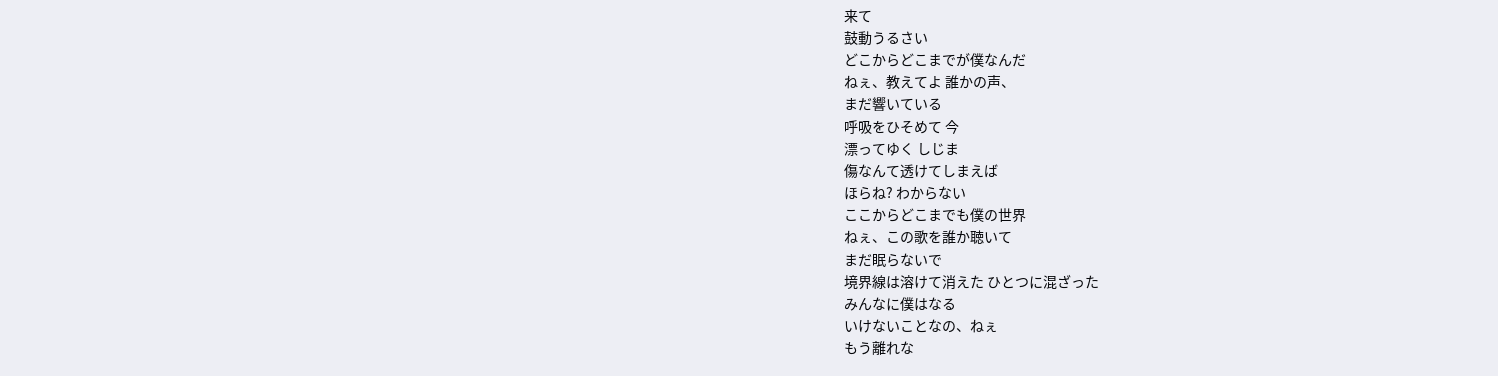来て
鼓動うるさい
どこからどこまでが僕なんだ
ねぇ、教えてよ 誰かの声、
まだ響いている
呼吸をひそめて 今
漂ってゆく しじま
傷なんて透けてしまえば
ほらね? わからない
ここからどこまでも僕の世界
ねぇ、この歌を誰か聴いて
まだ眠らないで
境界線は溶けて消えた ひとつに混ざった
みんなに僕はなる
いけないことなの、ねぇ
もう離れな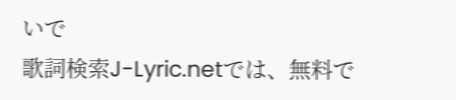いで
歌詞検索J-Lyric.netでは、無料で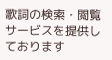歌詞の検索・閲覧サービスを提供しております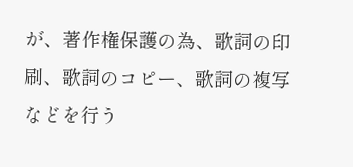が、著作権保護の為、歌詞の印刷、歌詞のコピー、歌詞の複写などを行う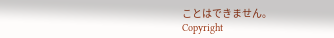ことはできません。
Copyright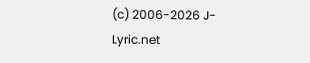(c) 2006-2026 J-Lyric.net